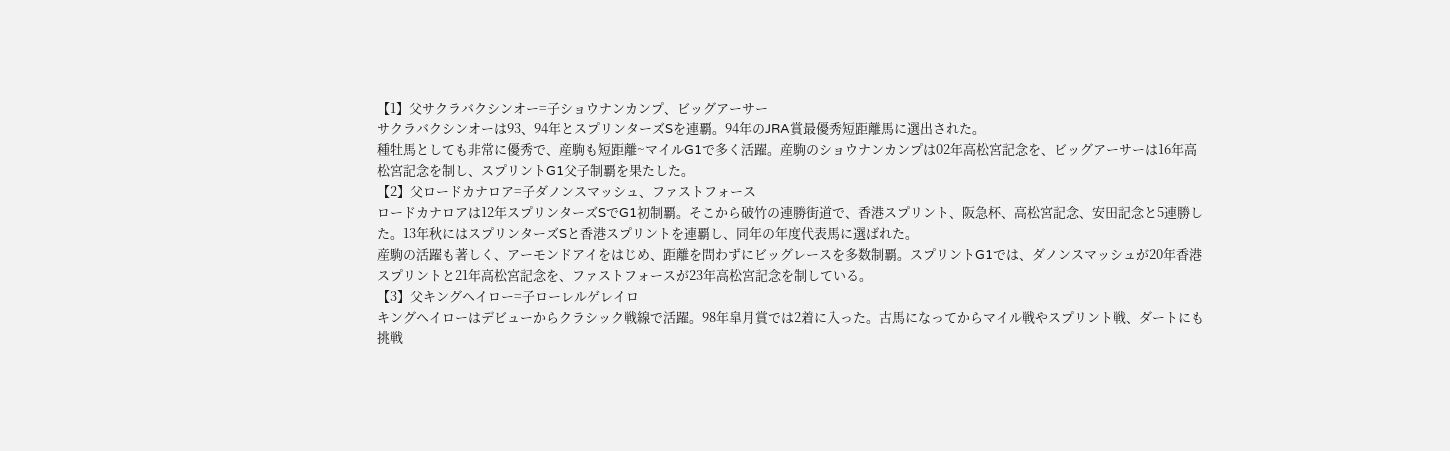【1】父サクラバクシンオー=子ショウナンカンプ、ビッグアーサー
サクラバクシンオーは93、94年とスプリンターズSを連覇。94年のJRA賞最優秀短距離馬に選出された。
種牡馬としても非常に優秀で、産駒も短距離~マイルG1で多く活躍。産駒のショウナンカンプは02年高松宮記念を、ビッグアーサーは16年高松宮記念を制し、スプリントG1父子制覇を果たした。
【2】父ロードカナロア=子ダノンスマッシュ、ファストフォース
ロードカナロアは12年スプリンターズSでG1初制覇。そこから破竹の連勝街道で、香港スプリント、阪急杯、高松宮記念、安田記念と5連勝した。13年秋にはスプリンターズSと香港スプリントを連覇し、同年の年度代表馬に選ばれた。
産駒の活躍も著しく、アーモンドアイをはじめ、距離を問わずにビッグレースを多数制覇。スプリントG1では、ダノンスマッシュが20年香港スプリントと21年高松宮記念を、ファストフォースが23年高松宮記念を制している。
【3】父キングヘイロー=子ローレルゲレイロ
キングヘイローはデビューからクラシック戦線で活躍。98年皐月賞では2着に入った。古馬になってからマイル戦やスプリント戦、ダートにも挑戦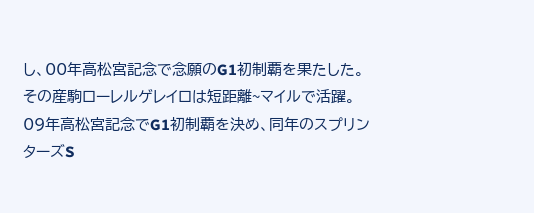し、00年高松宮記念で念願のG1初制覇を果たした。
その産駒ローレルゲレイロは短距離~マイルで活躍。09年高松宮記念でG1初制覇を決め、同年のスプリンターズS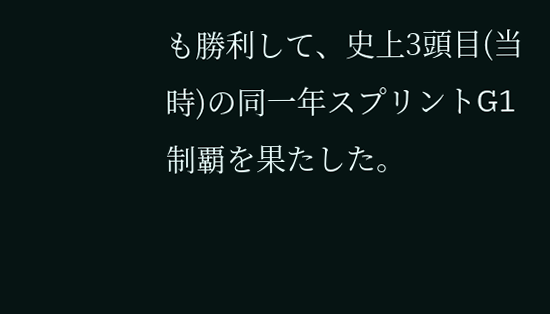も勝利して、史上3頭目(当時)の同一年スプリントG1制覇を果たした。